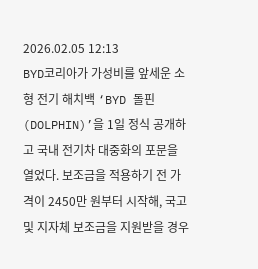2026.02.05 12:13
BYD코리아가 가성비를 앞세운 소형 전기 해치백 ‘BYD 돌핀(DOLPHIN)’을 1일 정식 공개하고 국내 전기차 대중화의 포문을 열었다. 보조금을 적용하기 전 가격이 2450만 원부터 시작해, 국고 및 지자체 보조금을 지원받을 경우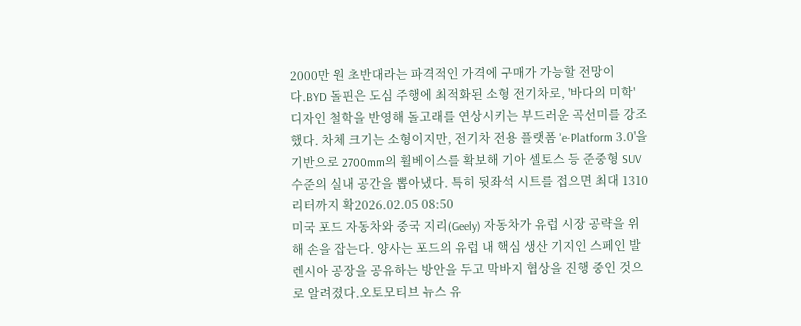2000만 원 초반대라는 파격적인 가격에 구매가 가능할 전망이다.BYD 돌핀은 도심 주행에 최적화된 소형 전기차로, '바다의 미학' 디자인 철학을 반영해 돌고래를 연상시키는 부드러운 곡선미를 강조했다. 차체 크기는 소형이지만, 전기차 전용 플랫폼 'e-Platform 3.0'을 기반으로 2700mm의 휠베이스를 확보해 기아 셀토스 등 준중형 SUV 수준의 실내 공간을 뽑아냈다. 특히 뒷좌석 시트를 접으면 최대 1310리터까지 확2026.02.05 08:50
미국 포드 자동차와 중국 지리(Geely) 자동차가 유럽 시장 공략을 위해 손을 잡는다. 양사는 포드의 유럽 내 핵심 생산 기지인 스페인 발렌시아 공장을 공유하는 방안을 두고 막바지 협상을 진행 중인 것으로 알려졌다.오토모티브 뉴스 유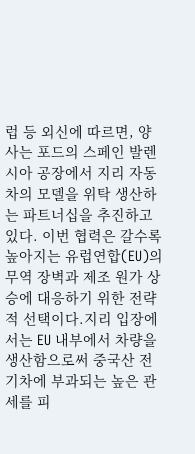럽 등 외신에 따르면, 양사는 포드의 스페인 발렌시아 공장에서 지리 자동차의 모델을 위탁 생산하는 파트너십을 추진하고 있다. 이번 협력은 갈수록 높아지는 유럽연합(EU)의 무역 장벽과 제조 원가 상승에 대응하기 위한 전략적 선택이다.지리 입장에서는 EU 내부에서 차량을 생산함으로써 중국산 전기차에 부과되는 높은 관세를 피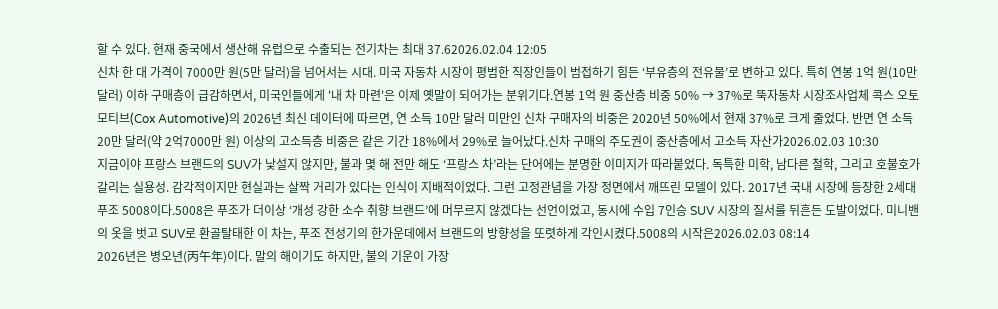할 수 있다. 현재 중국에서 생산해 유럽으로 수출되는 전기차는 최대 37.62026.02.04 12:05
신차 한 대 가격이 7000만 원(5만 달러)을 넘어서는 시대. 미국 자동차 시장이 평범한 직장인들이 범접하기 힘든 ‘부유층의 전유물’로 변하고 있다. 특히 연봉 1억 원(10만 달러) 이하 구매층이 급감하면서, 미국인들에게 '내 차 마련'은 이제 옛말이 되어가는 분위기다.연봉 1억 원 중산층 비중 50% → 37%로 뚝자동차 시장조사업체 콕스 오토모티브(Cox Automotive)의 2026년 최신 데이터에 따르면, 연 소득 10만 달러 미만인 신차 구매자의 비중은 2020년 50%에서 현재 37%로 크게 줄었다. 반면 연 소득 20만 달러(약 2억7000만 원) 이상의 고소득층 비중은 같은 기간 18%에서 29%로 늘어났다.신차 구매의 주도권이 중산층에서 고소득 자산가2026.02.03 10:30
지금이야 프랑스 브랜드의 SUV가 낯설지 않지만, 불과 몇 해 전만 해도 ‘프랑스 차’라는 단어에는 분명한 이미지가 따라붙었다. 독특한 미학, 남다른 철학, 그리고 호불호가 갈리는 실용성. 감각적이지만 현실과는 살짝 거리가 있다는 인식이 지배적이었다. 그런 고정관념을 가장 정면에서 깨뜨린 모델이 있다. 2017년 국내 시장에 등장한 2세대 푸조 5008이다.5008은 푸조가 더이상 ‘개성 강한 소수 취향 브랜드’에 머무르지 않겠다는 선언이었고, 동시에 수입 7인승 SUV 시장의 질서를 뒤흔든 도발이었다. 미니밴의 옷을 벗고 SUV로 환골탈태한 이 차는, 푸조 전성기의 한가운데에서 브랜드의 방향성을 또렷하게 각인시켰다.5008의 시작은2026.02.03 08:14
2026년은 병오년(丙午年)이다. 말의 해이기도 하지만, 불의 기운이 가장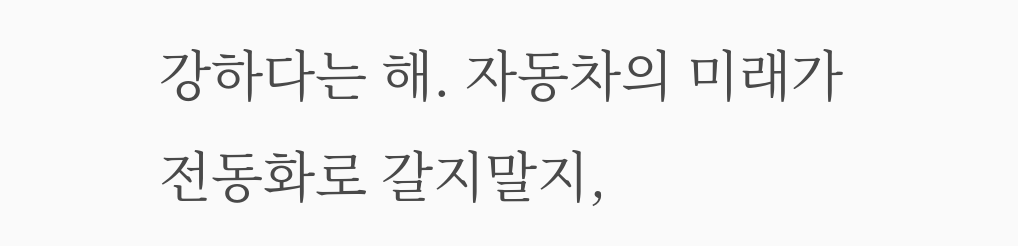강하다는 해. 자동차의 미래가 전동화로 갈지말지,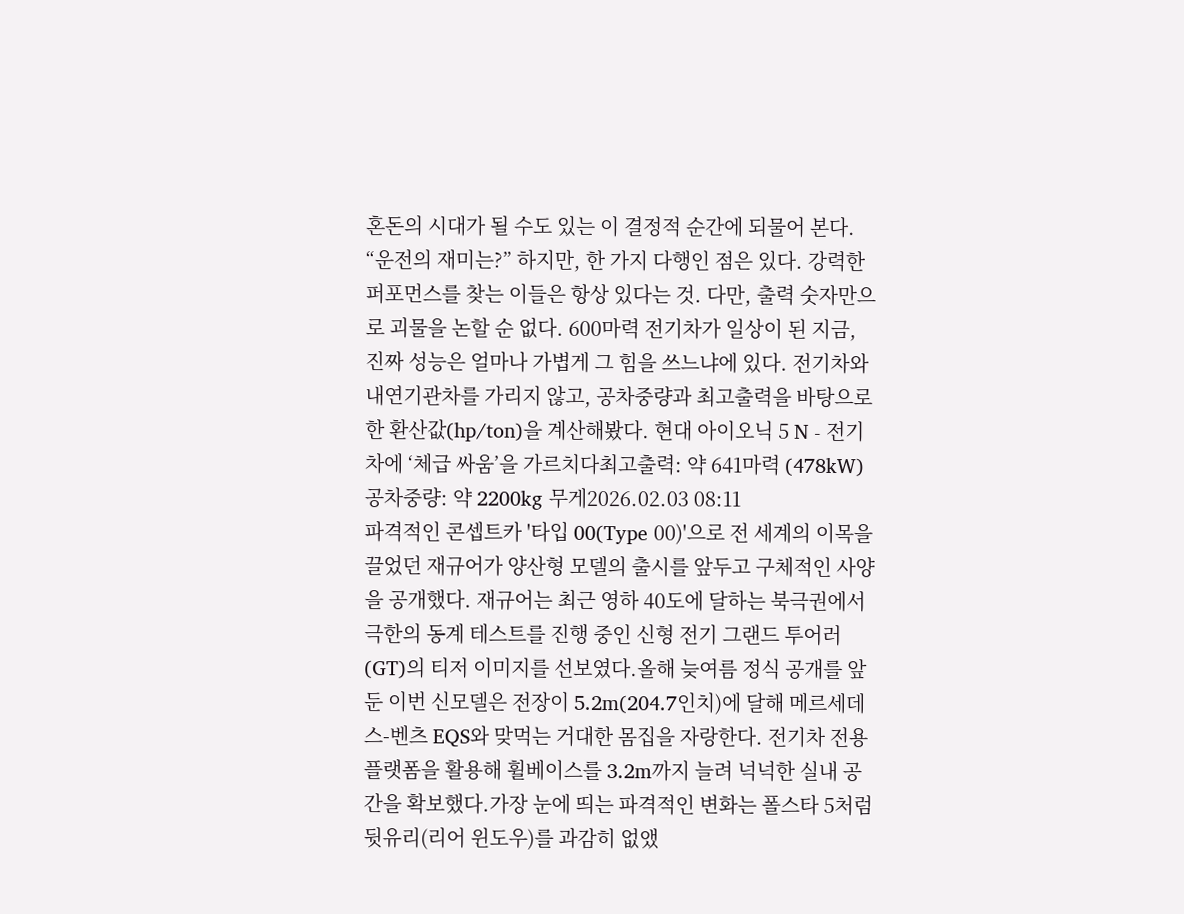혼돈의 시대가 될 수도 있는 이 결정적 순간에 되물어 본다. “운전의 재미는?” 하지만, 한 가지 다행인 점은 있다. 강력한 퍼포먼스를 찾는 이들은 항상 있다는 것. 다만, 출력 숫자만으로 괴물을 논할 순 없다. 600마력 전기차가 일상이 된 지금, 진짜 성능은 얼마나 가볍게 그 힘을 쓰느냐에 있다. 전기차와 내연기관차를 가리지 않고, 공차중량과 최고출력을 바탕으로 한 환산값(hp/ton)을 계산해봤다. 현대 아이오닉 5 N - 전기차에 ‘체급 싸움’을 가르치다최고출력: 약 641마력 (478kW) 공차중량: 약 2200kg 무게2026.02.03 08:11
파격적인 콘셉트카 '타입 00(Type 00)'으로 전 세계의 이목을 끌었던 재규어가 양산형 모델의 출시를 앞두고 구체적인 사양을 공개했다. 재규어는 최근 영하 40도에 달하는 북극권에서 극한의 동계 테스트를 진행 중인 신형 전기 그랜드 투어러(GT)의 티저 이미지를 선보였다.올해 늦여름 정식 공개를 앞둔 이번 신모델은 전장이 5.2m(204.7인치)에 달해 메르세데스-벤츠 EQS와 맞먹는 거대한 몸집을 자랑한다. 전기차 전용 플랫폼을 활용해 휠베이스를 3.2m까지 늘려 넉넉한 실내 공간을 확보했다.가장 눈에 띄는 파격적인 변화는 폴스타 5처럼 뒷유리(리어 윈도우)를 과감히 없앴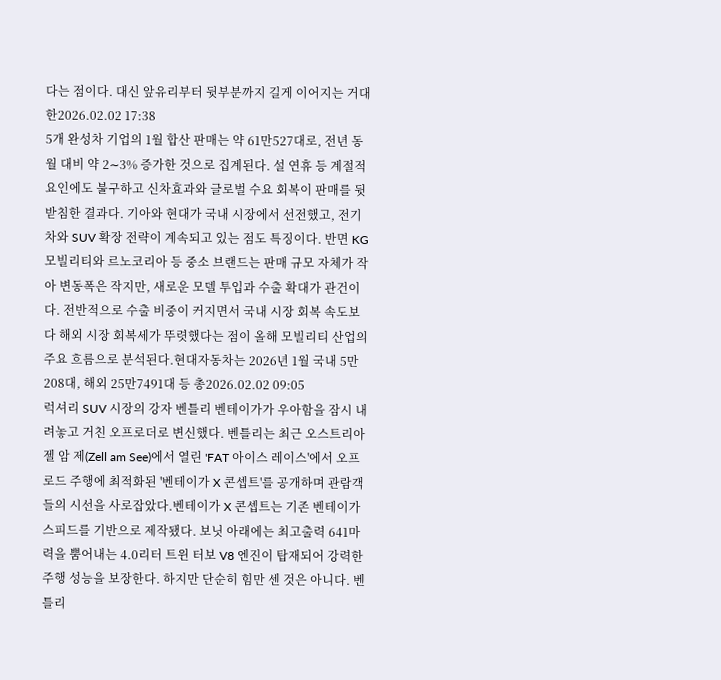다는 점이다. 대신 앞유리부터 뒷부분까지 길게 이어지는 거대한2026.02.02 17:38
5개 완성차 기업의 1월 합산 판매는 약 61만527대로, 전년 동월 대비 약 2∼3% 증가한 것으로 집계된다. 설 연휴 등 계절적 요인에도 불구하고 신차효과와 글로벌 수요 회복이 판매를 뒷받침한 결과다. 기아와 현대가 국내 시장에서 선전했고, 전기차와 SUV 확장 전략이 계속되고 있는 점도 특징이다. 반면 KG모빌리티와 르노코리아 등 중소 브랜드는 판매 규모 자체가 작아 변동폭은 작지만, 새로운 모델 투입과 수출 확대가 관건이다. 전반적으로 수출 비중이 커지면서 국내 시장 회복 속도보다 해외 시장 회복세가 뚜렷했다는 점이 올해 모빌리티 산업의 주요 흐름으로 분석된다.현대자동차는 2026년 1월 국내 5만208대, 해외 25만7491대 등 총2026.02.02 09:05
럭셔리 SUV 시장의 강자 벤틀리 벤테이가가 우아함을 잠시 내려놓고 거친 오프로더로 변신했다. 벤틀리는 최근 오스트리아 젤 암 제(Zell am See)에서 열린 'FAT 아이스 레이스'에서 오프로드 주행에 최적화된 '벤테이가 X 콘셉트'를 공개하며 관람객들의 시선을 사로잡았다.벤테이가 X 콘셉트는 기존 벤테이가 스피드를 기반으로 제작됐다. 보닛 아래에는 최고출력 641마력을 뿜어내는 4.0리터 트윈 터보 V8 엔진이 탑재되어 강력한 주행 성능을 보장한다. 하지만 단순히 힘만 센 것은 아니다. 벤틀리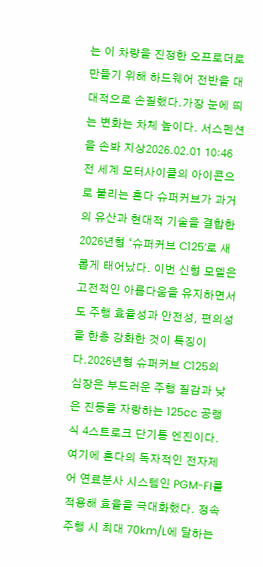는 이 차량을 진정한 오프로더로 만들기 위해 하드웨어 전반을 대대적으로 손질했다.가장 눈에 띄는 변화는 차체 높이다. 서스펜션을 손봐 지상2026.02.01 10:46
전 세계 모터사이클의 아이콘으로 불리는 혼다 슈퍼커브가 과거의 유산과 현대적 기술을 결합한 2026년형 ‘슈퍼커브 C125’로 새롭게 태어났다. 이번 신형 모델은 고전적인 아름다움을 유지하면서도 주행 효율성과 안전성, 편의성을 한층 강화한 것이 특징이다.2026년형 슈퍼커브 C125의 심장은 부드러운 주행 질감과 낮은 진동을 자랑하는 125cc 공랭식 4스트로크 단기통 엔진이다. 여기에 혼다의 독자적인 전자제어 연료분사 시스템인 PGM-FI를 적용해 효율을 극대화했다. 정속 주행 시 최대 70km/L에 달하는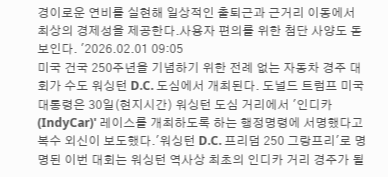경이로운 연비를 실현해 일상적인 출퇴근과 근거리 이동에서 최상의 경제성을 제공한다.사용자 편의를 위한 첨단 사양도 돋보인다. '2026.02.01 09:05
미국 건국 250주년을 기념하기 위한 전례 없는 자동차 경주 대회가 수도 워싱턴 D.C. 도심에서 개최된다. 도널드 트럼프 미국 대통령은 30일(현지시간) 워싱턴 도심 거리에서 '인디카(IndyCar)' 레이스를 개최하도록 하는 행정명령에 서명했다고 복수 외신이 보도했다.'워싱턴 D.C. 프리덤 250 그랑프리'로 명명된 이번 대회는 워싱턴 역사상 최초의 인디카 거리 경주가 될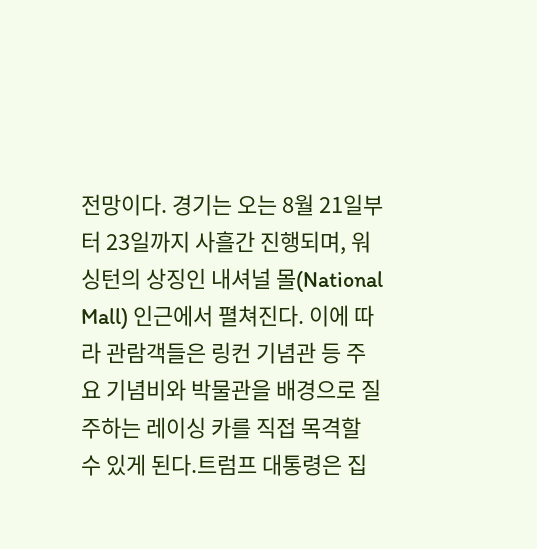전망이다. 경기는 오는 8월 21일부터 23일까지 사흘간 진행되며, 워싱턴의 상징인 내셔널 몰(National Mall) 인근에서 펼쳐진다. 이에 따라 관람객들은 링컨 기념관 등 주요 기념비와 박물관을 배경으로 질주하는 레이싱 카를 직접 목격할 수 있게 된다.트럼프 대통령은 집